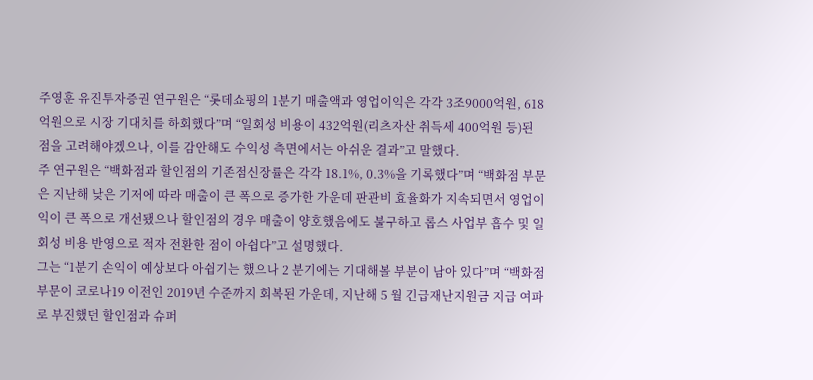주영훈 유진투자증권 연구원은 “롯데쇼핑의 1분기 매출액과 영업이익은 각각 3조9000억원, 618억원으로 시장 기대치를 하회했다”며 “일회성 비용이 432억원(리츠자산 취득세 400억원 등)된 점을 고려해야겠으나, 이를 감안해도 수익성 측면에서는 아쉬운 결과”고 말했다.
주 연구원은 “백화점과 할인점의 기존점신장률은 각각 18.1%, 0.3%을 기록했다”며 “백화점 부문은 지난해 낮은 기저에 따라 매출이 큰 폭으로 증가한 가운데 판관비 효율화가 지속되면서 영업이익이 큰 폭으로 개선됐으나 할인점의 경우 매출이 양호했음에도 불구하고 롭스 사업부 흡수 및 일회성 비용 반영으로 적자 전환한 점이 아쉽다”고 설명했다.
그는 “1분기 손익이 예상보다 아쉽기는 했으나 2 분기에는 기대해볼 부분이 남아 있다”며 “백화점 부문이 코로나19 이전인 2019년 수준까지 회복된 가운데, 지난해 5 월 긴급재난지원금 지급 여파로 부진했던 할인점과 슈퍼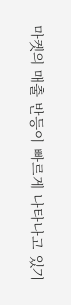마켓의 매출 반등이 빠르게 나타나고 있기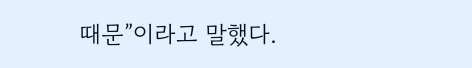때문”이라고 말했다.